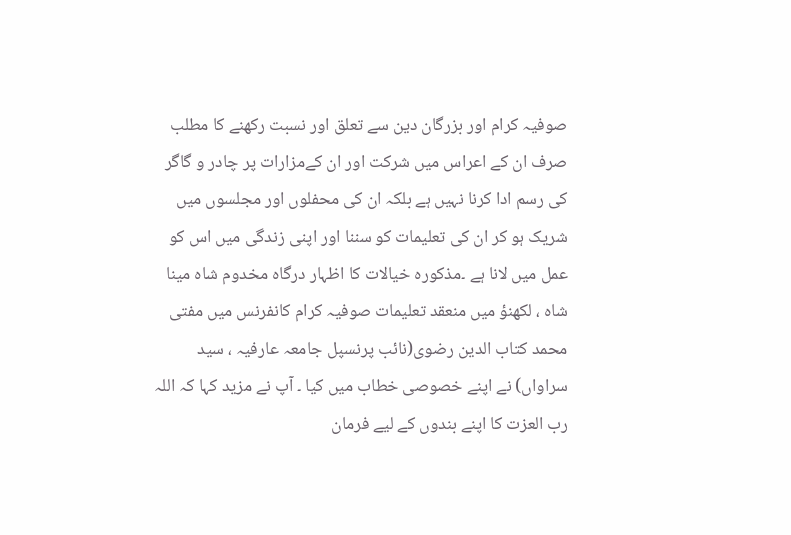صوفیہ کرام اور بزرگان دین سے تعلق اور نسبت رکھنے کا مطلب صرف ان کے اعراس میں شرکت اور ان کےمزارات پر چادر و گاگر کی رسم ادا کرنا نہیں ہے بلکہ ان کی محفلوں اور مجلسوں میں شریک ہو کر ان کی تعلیمات کو سننا اور اپنی زندگی میں اس کو عمل میں لانا ہے ۔مذکورہ خیالات کا اظہار درگاہ مخدوم شاہ مینا شاہ ، لکھنؤ میں منعقد تعلیمات صوفیہ کرام کانفرنس میں مفتی محمد کتاب الدین رضوی(نائب پرنسپل جامعہ عارفیہ ، سید سراواں) نے اپنے خصوصی خطاب میں کیا ۔ آپ نے مزید کہا کہ اللہ رب العزت کا اپنے بندوں کے لیے فرمان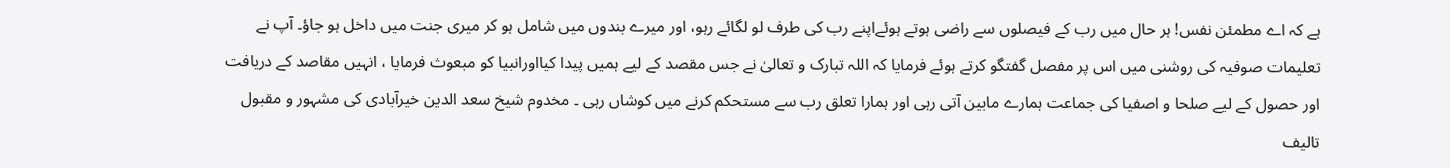ہے کہ اے مطمئن نفس! ہر حال میں رب کے فیصلوں سے راضی ہوتے ہوئےاپنے رب کی طرف لو لگائے رہو، اور میرے بندوں میں شامل ہو کر میری جنت میں داخل ہو جاؤ۔ آپ نے تعلیمات صوفیہ کی روشنی میں اس پر مفصل گفتگو کرتے ہوئے فرمایا کہ اللہ تبارک و تعالیٰ نے جس مقصد کے لیے ہمیں پیدا کیااورانبیا کو مبعوث فرمایا ، انہیں مقاصد کے دریافت اور حصول کے لیے صلحا و اصفیا کی جماعت ہمارے مابین آتی رہی اور ہمارا تعلق رب سے مستحکم کرنے میں کوشاں رہی ۔ مخدوم شیخ سعد الدین خیرآبادی کی مشہور و مقبول تالیف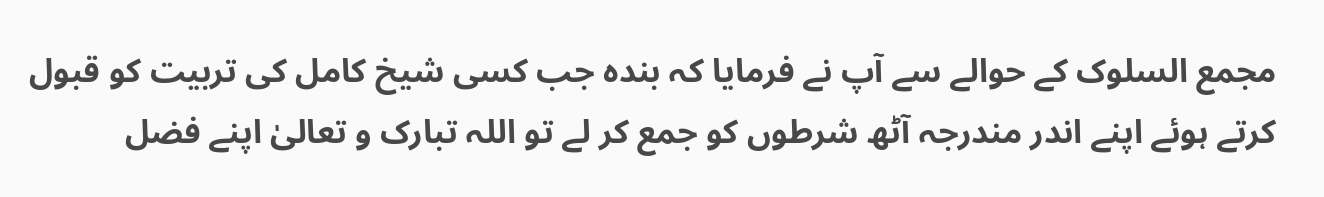مجمع السلوک کے حوالے سے آپ نے فرمایا کہ بندہ جب کسی شیخ کامل کی تربیت کو قبول کرتے ہوئے اپنے اندر مندرجہ آٹھ شرطوں کو جمع کر لے تو اللہ تبارک و تعالیٰ اپنے فضل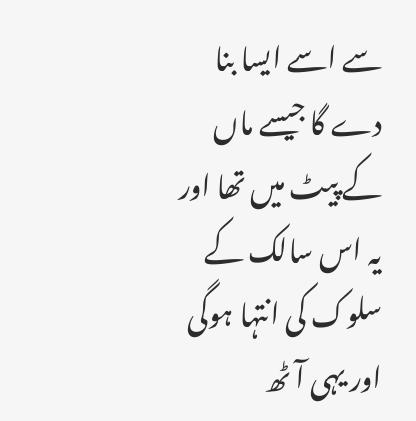سے اسے ایسا بنا دے گا جیسے ماں کے پیٹ میں تھا اور یہ اس سالک کے سلوک کی انتہا ہوگی اور یہی آٹھ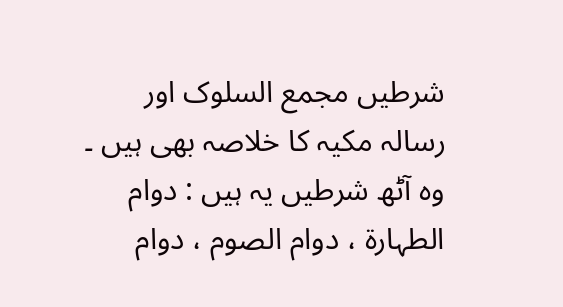شرطیں مجمع السلوک اور رسالہ مکیہ کا خلاصہ بھی ہیں ۔ وہ آٹھ شرطیں یہ ہیں : دوام الطہارۃ ، دوام الصوم ، دوام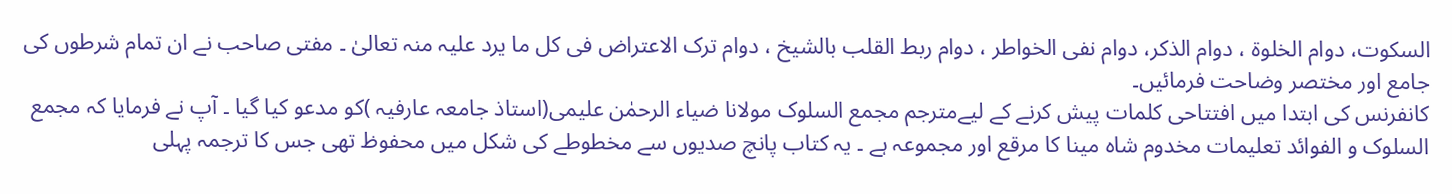السکوت، دوام الخلوۃ ، دوام الذکر، دوام نفی الخواطر ، دوام ربط القلب بالشیخ ، دوام ترک الاعتراض فی کل ما یرد علیہ منہ تعالیٰ ۔ مفتی صاحب نے ان تمام شرطوں کی جامع اور مختصر وضاحت فرمائیں۔
کانفرنس کی ابتدا میں افتتاحی کلمات پیش کرنے کے لیےمترجم مجمع السلوک مولانا ضیاء الرحمٰن علیمی(استاذ جامعہ عارفیہ )کو مدعو کیا گیا ۔ آپ نے فرمایا کہ مجمع السلوک و الفوائد تعلیمات مخدوم شاہ مینا کا مرقع اور مجموعہ ہے ۔ یہ کتاب پانچ صدیوں سے مخطوطے کی شکل میں محفوظ تھی جس کا ترجمہ پہلی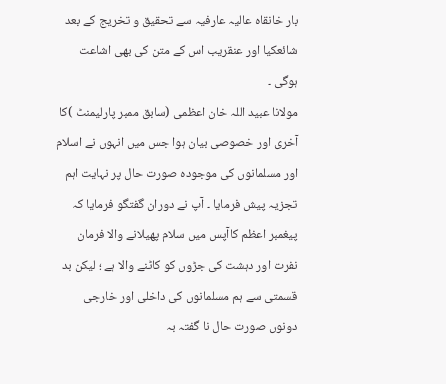بار خانقاہ عالیہ عارفیہ سے تحقیق و تخریج کے بعد شائعکیا اور عنقریب اس کے متن کی بھی اشاعت ہوگی ۔
مولانا عبید اللہ خان اعظمی (سابق ممبر پارلیمنٹ )کا آخری اور خصوصی بیان ہوا جس میں انہوں نے اسلام اور مسلمانوں کی موجودہ صورت حال پر نہایت اہم تجزیہ پیش فرمایا ۔ آپ نے دوران گفتگو فرمایا کہ پیغمبر اعظم کاآپس میں سلام پھیلانے والا فرمان نفرت اور دہشت کی جڑوں کو کاٹنے والا ہے ؛ لیکن بد قسمتی سے ہم مسلمانوں کی داخلی اور خارجی دونوں صورت حال نا گفتہ بہ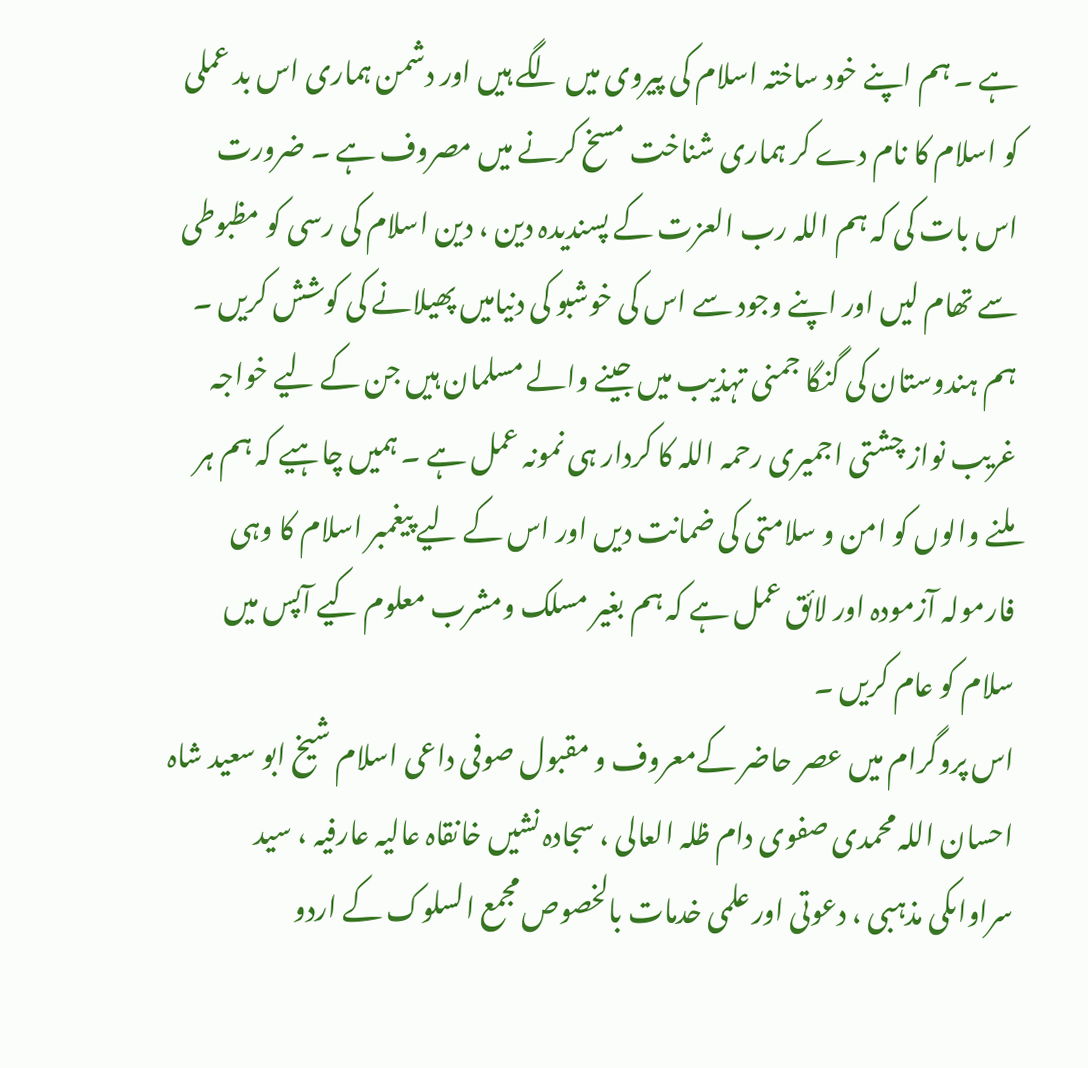ہے ۔ ہم اپنے خود ساختہ اسلام کی پیروی میں لگے ہیں اور دشمن ہماری اس بد عملی کو اسلام کا نام دے کر ہماری شناخت مسخ کرنے میں مصروف ہے ۔ ضرورت اس بات کی کہ ہم اللہ رب العزت کے پسندیدہ دین ، دین اسلام کی رسی کو مظبوطی سے تھام لیں اور اپنے وجود سے اس کی خوشبو کی دنیامیں پھیلانے کی کوشش کریں ۔ ہم ہندوستان کی گنگا جمنی تہذیب میں جینے والے مسلمان ہیں جن کے لیے خواجہ غریب نواز چشتی اجمیری رحمہ اللہ کا کردار ہی نمونہ عمل ہے ۔ ہمیں چاہیے کہ ہم ہر ملنے والوں کو امن و سلامتی کی ضمانت دیں اور اس کے لیے پیغمبر اسلام کا وہی فارمولہ آزمودہ اور لائق عمل ہے کہ ہم بغیر مسلک ومشرب معلوم کیے آپس میں سلام کو عام کریں ۔
اس پروگرام میں عصر حاضر کےمعروف و مقبول صوفی داعی اسلام شیخ ابو سعید شاہ احسان اللہ محمدی صفوی دام ظلہ العالی ، سجادہ نشیں خانقاہ عالیہ عارفیہ ، سید سراواںکی مذہبی ، دعوتی اور علمی خدمات بالخصوص مجمع السلوک کے اردو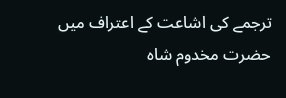ترجمے کی اشاعت کے اعتراف میں حضرت مخدوم شاہ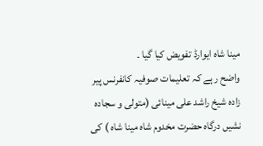مینا شاہ ایوارڈ تفویض کیا گیا ۔
واضح رہے کہ تعلیمات صوفیہ کانفرنس پیر زادہ شیخ راشد علی مینائی (متولی و سجادہ نشیں درگاہ حضرت مخدوم شاہ مینا شاہ ) کی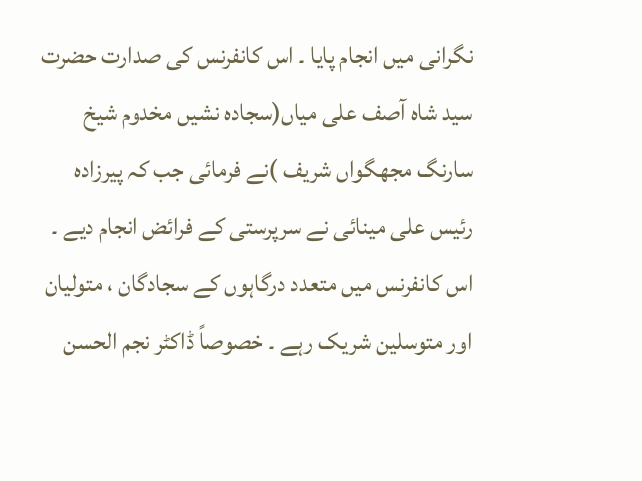نگرانی میں انجام پایا ۔ اس کانفرنس کی صدارت حضرت سید شاہ آصف علی میاں(سجادہ نشیں مخدوم شیخ سارنگ مجھگواں شریف )نے فرمائی جب کہ پیرزادہ رئیس علی مینائی نے سرپرستی کے فرائض انجام دیے ۔ اس کانفرنس میں متعدد درگاہوں کے سجادگان ، متولیان اور متوسلین شریک رہے ۔ خصوصاً ڈاکٹر نجم الحسن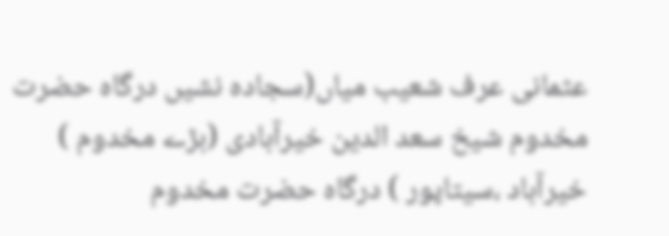عثمانی عرف شعیب میاں(سجادہ نشیں درگاہ حضرت مخدوم شیخ سعد الدین خیرآبادی (بڑے مخدوم ) خیرآباد ،سیتاپور ) درگاہ حضرت مخدوم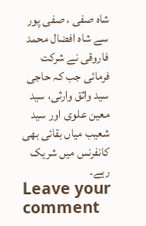شاہ صفی ، صفی پور سے شاہ افضال محمد فاروقی نے شرکت فرمائی جب کہ حاجی سید واثق وارثی، سید معین علوی اور سید شعیب میاں بقائی بھی کانفرنس میں شریک رہے۔
Leave your comment